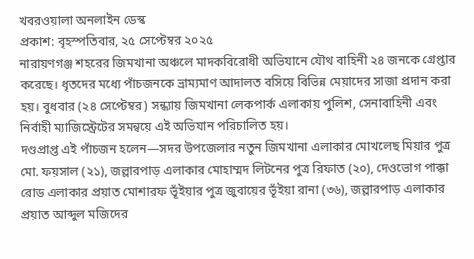খবরওয়ালা অনলাইন ডেস্ক
প্রকাশ: বৃহস্পতিবার, ২৫ সেপ্টেম্বর ২০২৫
নারায়ণগঞ্জ শহরের জিমখানা অঞ্চলে মাদকবিরোধী অভিযানে যৌথ বাহিনী ২৪ জনকে গ্রেপ্তার করেছে। ধৃতদের মধ্যে পাঁচজনকে ভ্রাম্যমাণ আদালত বসিয়ে বিভিন্ন মেয়াদের সাজা প্রদান করা হয়। বুধবার (২৪ সেপ্টেম্বর) সন্ধ্যায় জিমখানা লেকপার্ক এলাকায় পুলিশ, সেনাবাহিনী এবং নির্বাহী ম্যাজিস্ট্রেটের সমন্বয়ে এই অভিযান পরিচালিত হয়।
দণ্ডপ্রাপ্ত এই পাঁচজন হলেন—সদর উপজেলার নতুন জিমখানা এলাকার মোখলেছ মিয়ার পুত্র মো. ফয়সাল (২১), জল্লারপাড় এলাকার মোহাম্মদ লিটনের পুত্র রিফাত (২০), দেওভোগ পাক্কা রোড এলাকার প্রয়াত মোশারফ ভূঁইয়ার পুত্র জুবায়ের ভূঁইয়া রানা (৩৬), জল্লারপাড় এলাকার প্রয়াত আব্দুল মজিদের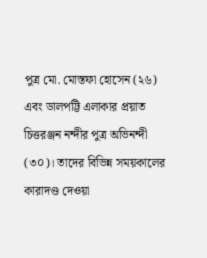পুত্র মো. মোস্তফা হোসেন (২৬) এবং ডালপট্টি এলাকার প্রয়াত চিত্তরঞ্জন নন্দীর পুত্র অভিনন্দী (৩০)। তাদের বিভিন্ন সময়কালের কারাদণ্ড দেওয়া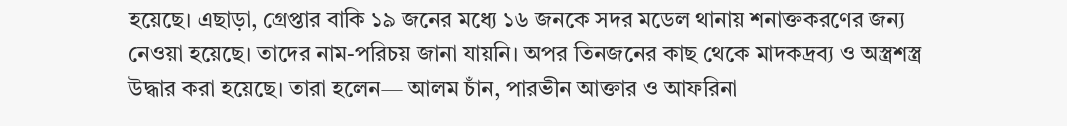হয়েছে। এছাড়া, গ্রেপ্তার বাকি ১৯ জনের মধ্যে ১৬ জনকে সদর মডেল থানায় শনাক্তকরণের জন্য নেওয়া হয়েছে। তাদের নাম-পরিচয় জানা যায়নি। অপর তিনজনের কাছ থেকে মাদকদ্রব্য ও অস্ত্রশস্ত্র উদ্ধার করা হয়েছে। তারা হলেন— আলম চাঁন, পারভীন আক্তার ও আফরিনা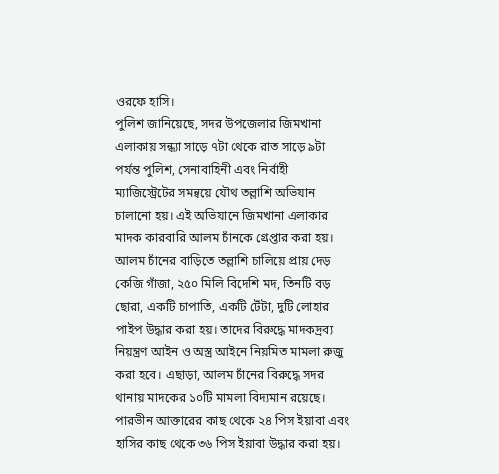ওরফে হাসি।
পুলিশ জানিয়েছে, সদর উপজেলার জিমখানা এলাকায় সন্ধ্যা সাড়ে ৭টা থেকে রাত সাড়ে ৯টা পর্যন্ত পুলিশ, সেনাবাহিনী এবং নির্বাহী ম্যাজিস্ট্রেটের সমন্বয়ে যৌথ তল্লাশি অভিযান চালানো হয়। এই অভিযানে জিমখানা এলাকার মাদক কারবারি আলম চাঁনকে গ্রেপ্তার করা হয়। আলম চাঁনের বাড়িতে তল্লাশি চালিয়ে প্রায় দেড় কেজি গাঁজা, ২৫০ মিলি বিদেশি মদ, তিনটি বড় ছোরা, একটি চাপাতি, একটি টেঁটা, দুটি লোহার পাইপ উদ্ধার করা হয়। তাদের বিরুদ্ধে মাদকদ্রব্য নিয়ন্ত্রণ আইন ও অস্ত্র আইনে নিয়মিত মামলা রুজু করা হবে। এছাড়া, আলম চাঁনের বিরুদ্ধে সদর থানায় মাদকের ১০টি মামলা বিদ্যমান রয়েছে। পারভীন আক্তারের কাছ থেকে ২৪ পিস ইয়াবা এবং হাসির কাছ থেকে ৩৬ পিস ইয়াবা উদ্ধার করা হয়।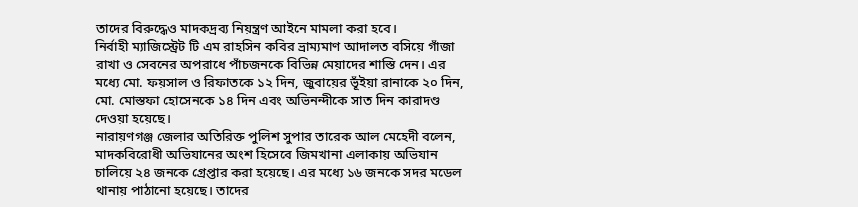তাদের বিরুদ্ধেও মাদকদ্রব্য নিয়ন্ত্রণ আইনে মামলা করা হবে।
নির্বাহী ম্যাজিস্ট্রেট টি এম রাহসিন কবির ভ্রাম্যমাণ আদালত বসিয়ে গাঁজা রাখা ও সেবনের অপরাধে পাঁচজনকে বিভিন্ন মেয়াদের শাস্তি দেন। এর মধ্যে মো. ফয়সাল ও রিফাতকে ১২ দিন, জুবায়ের ভূঁইয়া রানাকে ২০ দিন, মো. মোস্তফা হোসেনকে ১৪ দিন এবং অভিনন্দীকে সাত দিন কারাদণ্ড দেওয়া হয়েছে।
নারায়ণগঞ্জ জেলার অতিরিক্ত পুলিশ সুপার তারেক আল মেহেদী বলেন, মাদকবিরোধী অভিযানের অংশ হিসেবে জিমখানা এলাকায় অভিযান চালিয়ে ২৪ জনকে গ্রেপ্তার করা হয়েছে। এর মধ্যে ১৬ জনকে সদর মডেল থানায় পাঠানো হয়েছে। তাদের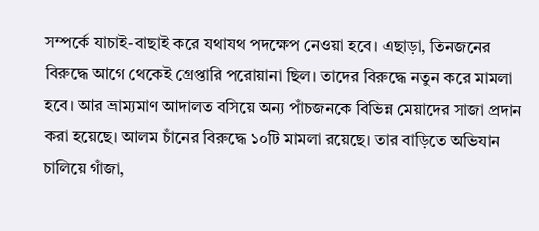সম্পর্কে যাচাই-বাছাই করে যথাযথ পদক্ষেপ নেওয়া হবে। এছাড়া, তিনজনের বিরুদ্ধে আগে থেকেই গ্রেপ্তারি পরোয়ানা ছিল। তাদের বিরুদ্ধে নতুন করে মামলা হবে। আর ভ্রাম্যমাণ আদালত বসিয়ে অন্য পাঁচজনকে বিভিন্ন মেয়াদের সাজা প্রদান করা হয়েছে। আলম চাঁনের বিরুদ্ধে ১০টি মামলা রয়েছে। তার বাড়িতে অভিযান চালিয়ে গাঁজা,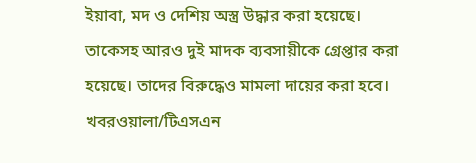ইয়াবা, মদ ও দেশিয় অস্ত্র উদ্ধার করা হয়েছে। তাকেসহ আরও দুই মাদক ব্যবসায়ীকে গ্রেপ্তার করা হয়েছে। তাদের বিরুদ্ধেও মামলা দায়ের করা হবে।
খবরওয়ালা/টিএসএন